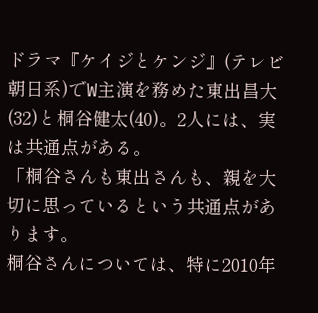ドラマ『ケイジとケンジ』(テレビ朝日系)でW主演を務めた東出昌大(32)と桐谷健太(40)。2人には、実は共通点がある。
「桐谷さんも東出さんも、親を大切に思っているという共通点があります。
桐谷さんについては、特に2010年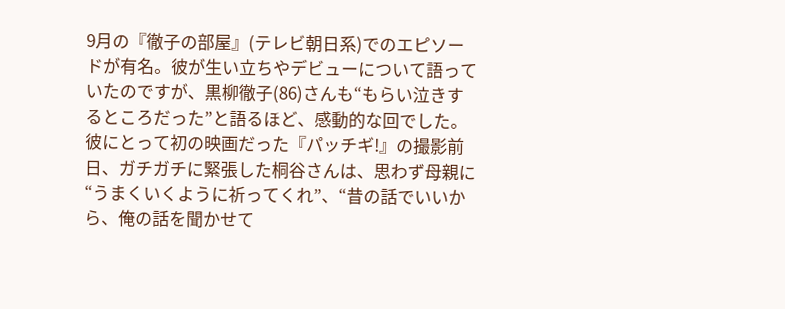9月の『徹子の部屋』(テレビ朝日系)でのエピソードが有名。彼が生い立ちやデビューについて語っていたのですが、黒柳徹子(86)さんも“もらい泣きするところだった”と語るほど、感動的な回でした。
彼にとって初の映画だった『パッチギ!』の撮影前日、ガチガチに緊張した桐谷さんは、思わず母親に “うまくいくように祈ってくれ”、“昔の話でいいから、俺の話を聞かせて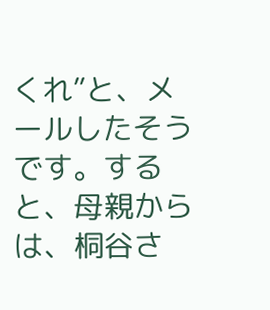くれ”と、メールしたそうです。すると、母親からは、桐谷さ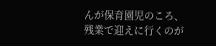んが保育園児のころ、残業で迎えに行くのが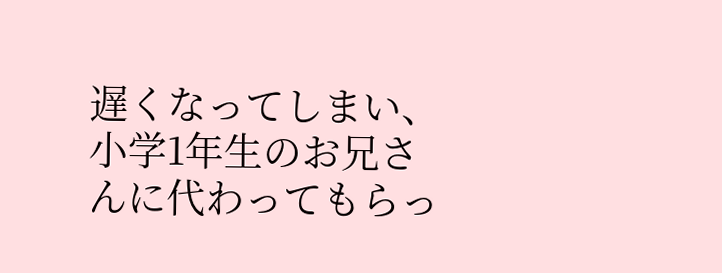遅くなってしまい、小学1年生のお兄さんに代わってもらっ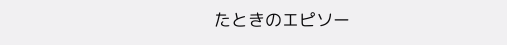たときのエピソー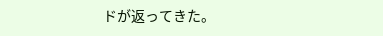ドが返ってきた。